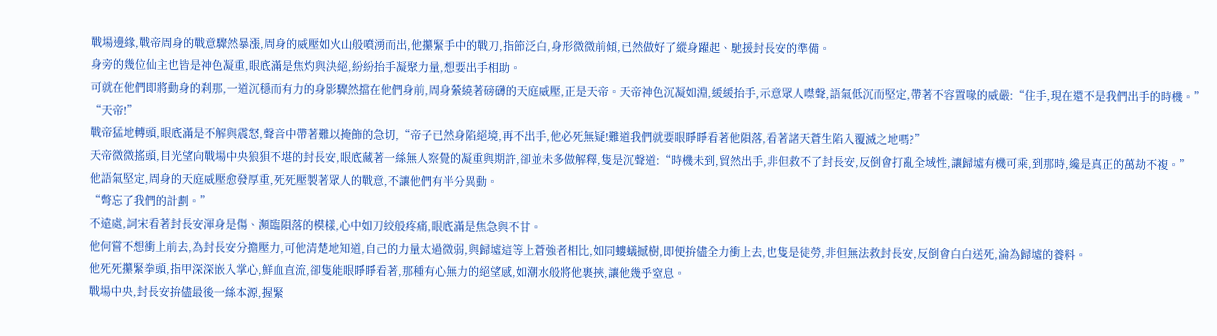戰場邊緣,戰帝周身的戰意驟然暴漲,周身的威壓如火山般噴湧而出,他攥緊手中的戰刀,指節泛白,身形微微前傾,已然做好了縱身躍起、馳援封長安的準備。
身旁的幾位仙主也皆是神色凝重,眼底滿是焦灼與決絕,紛紛抬手凝聚力量,想要出手相助。
可就在他們即將動身的刹那,一道沉穩而有力的身影驟然擋在他們身前,周身縈繞著磅礴的天庭威壓,正是天帝。天帝神色沉凝如淵,緩緩抬手,示意眾人噤聲,語氣低沉而堅定,帶著不容置喙的威嚴:“住手,現在還不是我們出手的時機。”
“天帝!”
戰帝猛地轉頭,眼底滿是不解與震怒,聲音中帶著難以掩飾的急切,“帝子已然身陷絕境,再不出手,他必死無疑!難道我們就要眼睜睜看著他隕落,看著諸天蒼生陷入覆滅之地嗎?”
天帝微微搖頭,目光望向戰場中央狼狽不堪的封長安,眼底藏著一絲無人察覺的凝重與期許,卻並未多做解釋,隻是沉聲道:“時機未到,貿然出手,非但救不了封長安,反倒會打亂全域性,讓歸墟有機可乘,到那時,纔是真正的萬劫不複。”
他語氣堅定,周身的天庭威壓愈發厚重,死死壓製著眾人的戰意,不讓他們有半分異動。
“彆忘了我們的計劃。”
不遠處,詞宋看著封長安渾身是傷、瀕臨隕落的模樣,心中如刀絞般疼痛,眼底滿是焦急與不甘。
他何嘗不想衝上前去,為封長安分擔壓力,可他清楚地知道,自己的力量太過微弱,與歸墟這等上蒼強者相比,如同螻蟻撼樹,即便拚儘全力衝上去,也隻是徒勞,非但無法救封長安,反倒會白白送死,淪為歸墟的養料。
他死死攥緊拳頭,指甲深深嵌入掌心,鮮血直流,卻隻能眼睜睜看著,那種有心無力的絕望感,如潮水般將他裹挾,讓他幾乎窒息。
戰場中央,封長安拚儘最後一絲本源,握緊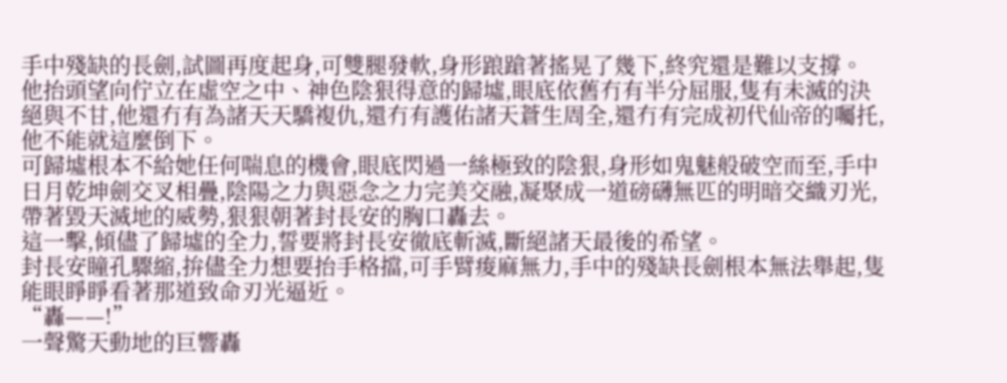手中殘缺的長劍,試圖再度起身,可雙腿發軟,身形踉蹌著搖晃了幾下,終究還是難以支撐。
他抬頭望向佇立在虛空之中、神色陰狠得意的歸墟,眼底依舊冇有半分屈服,隻有未滅的決絕與不甘,他還冇有為諸天天驕複仇,還冇有護佑諸天蒼生周全,還冇有完成初代仙帝的囑托,他不能就這麼倒下。
可歸墟根本不給她任何喘息的機會,眼底閃過一絲極致的陰狠,身形如鬼魅般破空而至,手中日月乾坤劍交叉相疊,陰陽之力與惡念之力完美交融,凝聚成一道磅礴無匹的明暗交織刃光,帶著毀天滅地的威勢,狠狠朝著封長安的胸口轟去。
這一擊,傾儘了歸墟的全力,誓要將封長安徹底斬滅,斷絕諸天最後的希望。
封長安瞳孔驟縮,拚儘全力想要抬手格擋,可手臂痠麻無力,手中的殘缺長劍根本無法舉起,隻能眼睜睜看著那道致命刃光逼近。
“轟——!”
一聲驚天動地的巨響轟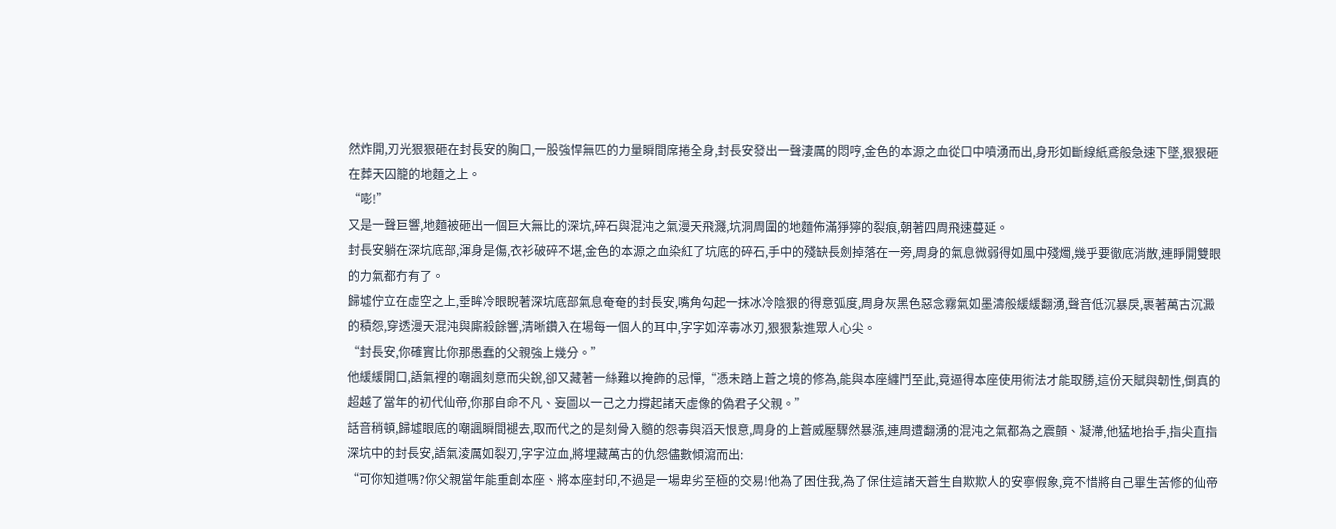然炸開,刃光狠狠砸在封長安的胸口,一股強悍無匹的力量瞬間席捲全身,封長安發出一聲淒厲的悶哼,金色的本源之血從口中噴湧而出,身形如斷線紙鳶般急速下墜,狠狠砸在葬天囚籠的地麵之上。
“嘭!”
又是一聲巨響,地麵被砸出一個巨大無比的深坑,碎石與混沌之氣漫天飛濺,坑洞周圍的地麵佈滿猙獰的裂痕,朝著四周飛速蔓延。
封長安躺在深坑底部,渾身是傷,衣衫破碎不堪,金色的本源之血染紅了坑底的碎石,手中的殘缺長劍掉落在一旁,周身的氣息微弱得如風中殘燭,幾乎要徹底消散,連睜開雙眼的力氣都冇有了。
歸墟佇立在虛空之上,垂眸冷眼睨著深坑底部氣息奄奄的封長安,嘴角勾起一抹冰冷陰狠的得意弧度,周身灰黑色惡念霧氣如墨濤般緩緩翻湧,聲音低沉暴戾,裹著萬古沉澱的積怨,穿透漫天混沌與廝殺餘響,清晰鑽入在場每一個人的耳中,字字如淬毒冰刃,狠狠紮進眾人心尖。
“封長安,你確實比你那愚蠢的父親強上幾分。”
他緩緩開口,語氣裡的嘲諷刻意而尖銳,卻又藏著一絲難以掩飾的忌憚,“憑未踏上蒼之境的修為,能與本座纏鬥至此,竟逼得本座使用術法才能取勝,這份天賦與韌性,倒真的超越了當年的初代仙帝,你那自命不凡、妄圖以一己之力撐起諸天虛像的偽君子父親。”
話音稍頓,歸墟眼底的嘲諷瞬間褪去,取而代之的是刻骨入髓的怨毒與滔天恨意,周身的上蒼威壓驟然暴漲,連周遭翻湧的混沌之氣都為之震顫、凝滯,他猛地抬手,指尖直指深坑中的封長安,語氣淩厲如裂刃,字字泣血,將埋藏萬古的仇怨儘數傾瀉而出:
“可你知道嗎?你父親當年能重創本座、將本座封印,不過是一場卑劣至極的交易!他為了困住我,為了保住這諸天蒼生自欺欺人的安寧假象,竟不惜將自己畢生苦修的仙帝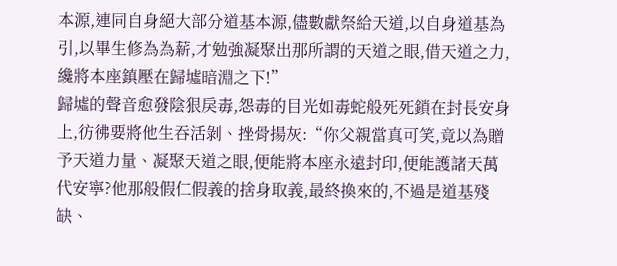本源,連同自身絕大部分道基本源,儘數獻祭給天道,以自身道基為引,以畢生修為為薪,才勉強凝聚出那所謂的天道之眼,借天道之力,纔將本座鎮壓在歸墟暗淵之下!”
歸墟的聲音愈發陰狠戾毒,怨毒的目光如毒蛇般死死鎖在封長安身上,彷彿要將他生吞活剝、挫骨揚灰:“你父親當真可笑,竟以為贈予天道力量、凝聚天道之眼,便能將本座永遠封印,便能護諸天萬代安寧?他那般假仁假義的捨身取義,最終換來的,不過是道基殘缺、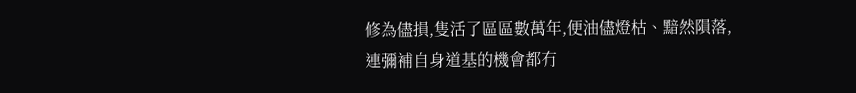修為儘損,隻活了區區數萬年,便油儘燈枯、黯然隕落,連彌補自身道基的機會都冇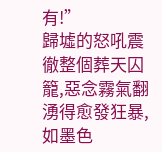有!”
歸墟的怒吼震徹整個葬天囚籠,惡念霧氣翻湧得愈發狂暴,如墨色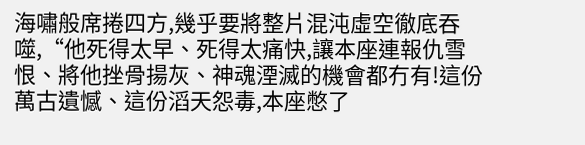海嘯般席捲四方,幾乎要將整片混沌虛空徹底吞噬,“他死得太早、死得太痛快,讓本座連報仇雪恨、將他挫骨揚灰、神魂湮滅的機會都冇有!這份萬古遺憾、這份滔天怨毒,本座憋了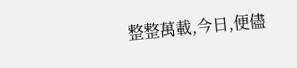整整萬載,今日,便儘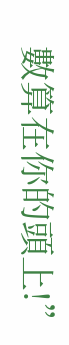數算在你的頭上!”